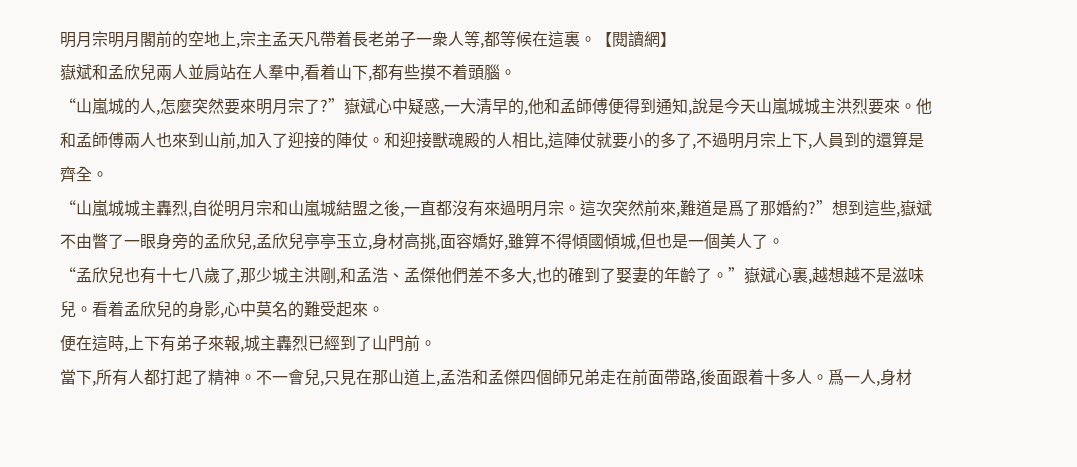明月宗明月閣前的空地上,宗主孟天凡帶着長老弟子一衆人等,都等候在這裏。【閱讀網】
嶽斌和孟欣兒兩人並肩站在人羣中,看着山下,都有些摸不着頭腦。
“山嵐城的人,怎麼突然要來明月宗了?”嶽斌心中疑惑,一大清早的,他和孟師傅便得到通知,說是今天山嵐城城主洪烈要來。他和孟師傅兩人也來到山前,加入了迎接的陣仗。和迎接獸魂殿的人相比,這陣仗就要小的多了,不過明月宗上下,人員到的還算是齊全。
“山嵐城城主轟烈,自從明月宗和山嵐城結盟之後,一直都沒有來過明月宗。這次突然前來,難道是爲了那婚約?”想到這些,嶽斌不由瞥了一眼身旁的孟欣兒,孟欣兒亭亭玉立,身材高挑,面容嬌好,雖算不得傾國傾城,但也是一個美人了。
“孟欣兒也有十七八歲了,那少城主洪剛,和孟浩、孟傑他們差不多大,也的確到了娶妻的年齡了。”嶽斌心裏,越想越不是滋味兒。看着孟欣兒的身影,心中莫名的難受起來。
便在這時,上下有弟子來報,城主轟烈已經到了山門前。
當下,所有人都打起了精神。不一會兒,只見在那山道上,孟浩和孟傑四個師兄弟走在前面帶路,後面跟着十多人。爲一人,身材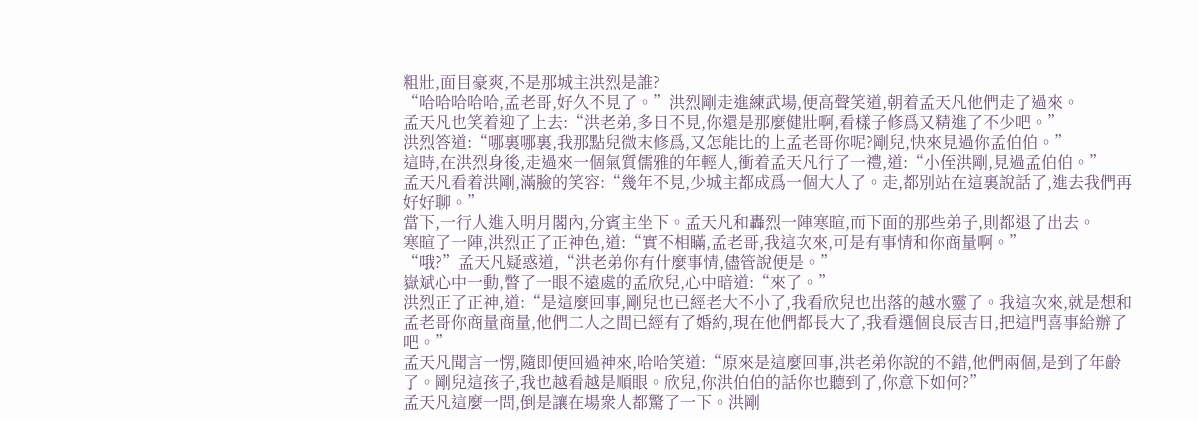粗壯,面目豪爽,不是那城主洪烈是誰?
“哈哈哈哈哈,孟老哥,好久不見了。”洪烈剛走進練武場,便高聲笑道,朝着孟天凡他們走了過來。
孟天凡也笑着迎了上去:“洪老弟,多日不見,你還是那麼健壯啊,看樣子修爲又精進了不少吧。”
洪烈答道:“哪裏哪裏,我那點兒微末修爲,又怎能比的上孟老哥你呢?剛兒,快來見過你孟伯伯。”
這時,在洪烈身後,走過來一個氣質儒雅的年輕人,衝着孟天凡行了一禮,道:“小侄洪剛,見過孟伯伯。”
孟天凡看着洪剛,滿臉的笑容:“幾年不見,少城主都成爲一個大人了。走,都別站在這裏說話了,進去我們再好好聊。”
當下,一行人進入明月閣內,分賓主坐下。孟天凡和轟烈一陣寒暄,而下面的那些弟子,則都退了出去。
寒暄了一陣,洪烈正了正神色,道:“實不相瞞,孟老哥,我這次來,可是有事情和你商量啊。”
“哦?”孟天凡疑惑道,“洪老弟你有什麼事情,儘管說便是。”
嶽斌心中一動,瞥了一眼不遠處的孟欣兒,心中暗道:“來了。”
洪烈正了正神,道:“是這麼回事,剛兒也已經老大不小了,我看欣兒也出落的越水靈了。我這次來,就是想和孟老哥你商量商量,他們二人之間已經有了婚約,現在他們都長大了,我看選個良辰吉日,把這門喜事給辦了吧。”
孟天凡聞言一愣,隨即便回過神來,哈哈笑道:“原來是這麼回事,洪老弟你說的不錯,他們兩個,是到了年齡了。剛兒這孩子,我也越看越是順眼。欣兒,你洪伯伯的話你也聽到了,你意下如何?”
孟天凡這麼一問,倒是讓在場衆人都驚了一下。洪剛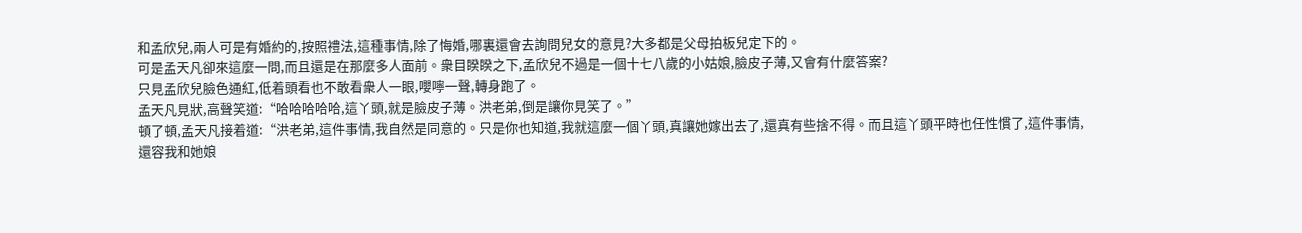和孟欣兒,兩人可是有婚約的,按照禮法,這種事情,除了悔婚,哪裏還會去詢問兒女的意見?大多都是父母拍板兒定下的。
可是孟天凡卻來這麼一問,而且還是在那麼多人面前。衆目睽睽之下,孟欣兒不過是一個十七八歲的小姑娘,臉皮子薄,又會有什麼答案?
只見孟欣兒臉色通紅,低着頭看也不敢看衆人一眼,嚶嚀一聲,轉身跑了。
孟天凡見狀,高聲笑道:“哈哈哈哈哈,這丫頭,就是臉皮子薄。洪老弟,倒是讓你見笑了。”
頓了頓,孟天凡接着道:“洪老弟,這件事情,我自然是同意的。只是你也知道,我就這麼一個丫頭,真讓她嫁出去了,還真有些捨不得。而且這丫頭平時也任性慣了,這件事情,還容我和她娘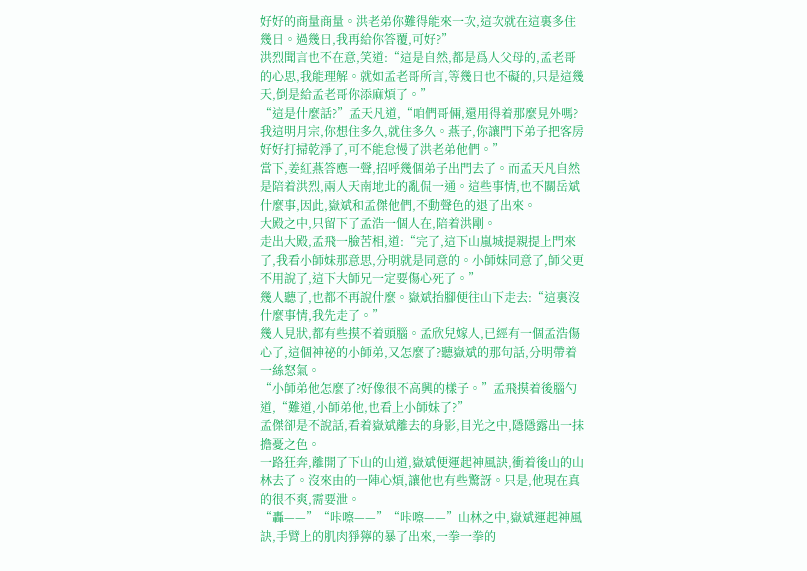好好的商量商量。洪老弟你難得能來一次,這次就在這裏多住幾日。過幾日,我再給你答覆,可好?”
洪烈聞言也不在意,笑道:“這是自然,都是爲人父母的,孟老哥的心思,我能理解。就如孟老哥所言,等幾日也不礙的,只是這幾天,倒是給孟老哥你添麻煩了。”
“這是什麼話?”孟天凡道,“咱們哥倆,還用得着那麼見外嗎?我這明月宗,你想住多久,就住多久。燕子,你讓門下弟子把客房好好打掃乾淨了,可不能怠慢了洪老弟他們。”
當下,姜紅燕答應一聲,招呼幾個弟子出門去了。而孟天凡自然是陪着洪烈,兩人天南地北的亂侃一通。這些事情,也不關岳斌什麼事,因此,嶽斌和孟傑他們,不動聲色的退了出來。
大殿之中,只留下了孟浩一個人在,陪着洪剛。
走出大殿,孟飛一臉苦相,道:“完了,這下山嵐城提親提上門來了,我看小師妹那意思,分明就是同意的。小師妹同意了,師父更不用說了,這下大師兄一定要傷心死了。”
幾人聽了,也都不再說什麼。嶽斌抬腳便往山下走去:“這裏沒什麼事情,我先走了。”
幾人見狀,都有些摸不着頭腦。孟欣兒嫁人,已經有一個孟浩傷心了,這個神祕的小師弟,又怎麼了?聽嶽斌的那句話,分明帶着一絲怒氣。
“小師弟他怎麼了?好像很不高興的樣子。”孟飛摸着後腦勺道,“難道,小師弟他,也看上小師妹了?”
孟傑卻是不說話,看着嶽斌離去的身影,目光之中,隱隱露出一抹擔憂之色。
一路狂奔,離開了下山的山道,嶽斌便運起神風訣,衝着後山的山林去了。沒來由的一陣心煩,讓他也有些驚訝。只是,他現在真的很不爽,需要泄。
“轟——”“咔嚓——”“咔嚓——”山林之中,嶽斌運起神風訣,手臂上的肌肉猙獰的暴了出來,一拳一拳的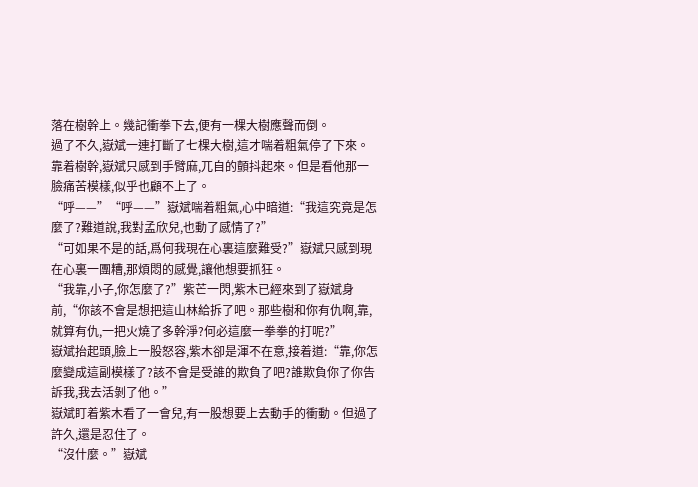落在樹幹上。幾記衝拳下去,便有一棵大樹應聲而倒。
過了不久,嶽斌一連打斷了七棵大樹,這才喘着粗氣停了下來。
靠着樹幹,嶽斌只感到手臂麻,兀自的顫抖起來。但是看他那一臉痛苦模樣,似乎也顧不上了。
“呼——”“呼——”嶽斌喘着粗氣,心中暗道:“我這究竟是怎麼了?難道說,我對孟欣兒,也動了感情了?”
“可如果不是的話,爲何我現在心裏這麼難受?”嶽斌只感到現在心裏一團糟,那煩悶的感覺,讓他想要抓狂。
“我靠,小子,你怎麼了?”紫芒一閃,紫木已經來到了嶽斌身前,“你該不會是想把這山林給拆了吧。那些樹和你有仇啊,靠,就算有仇,一把火燒了多幹淨?何必這麼一拳拳的打呢?”
嶽斌抬起頭,臉上一股怒容,紫木卻是渾不在意,接着道:“靠,你怎麼變成這副模樣了?該不會是受誰的欺負了吧?誰欺負你了你告訴我,我去活剝了他。”
嶽斌盯着紫木看了一會兒,有一股想要上去動手的衝動。但過了許久,還是忍住了。
“沒什麼。”嶽斌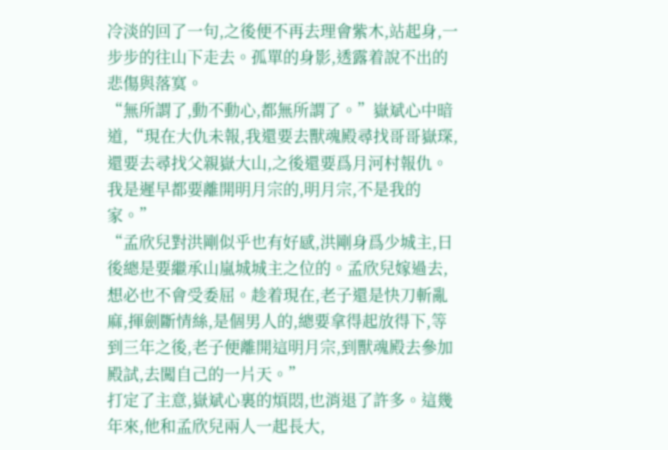冷淡的回了一句,之後便不再去理會紫木,站起身,一步步的往山下走去。孤單的身影,透露着說不出的悲傷與落寞。
“無所謂了,動不動心,都無所謂了。”嶽斌心中暗道,“現在大仇未報,我還要去獸魂殿尋找哥哥嶽琛,還要去尋找父親嶽大山,之後還要爲月河村報仇。我是遲早都要離開明月宗的,明月宗,不是我的家。”
“孟欣兒對洪剛似乎也有好感,洪剛身爲少城主,日後總是要繼承山嵐城城主之位的。孟欣兒嫁過去,想必也不會受委屈。趁着現在,老子還是快刀斬亂麻,揮劍斷情絲,是個男人的,總要拿得起放得下,等到三年之後,老子便離開這明月宗,到獸魂殿去參加殿試,去闖自己的一片天。”
打定了主意,嶽斌心裏的煩悶,也消退了許多。這幾年來,他和孟欣兒兩人一起長大,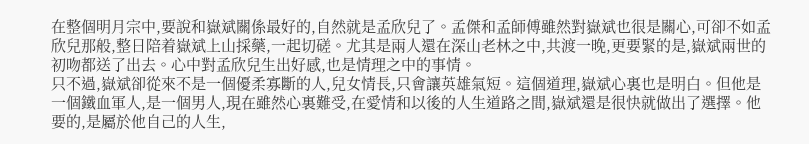在整個明月宗中,要說和嶽斌關係最好的,自然就是孟欣兒了。孟傑和孟師傅雖然對嶽斌也很是關心,可卻不如孟欣兒那般,整日陪着嶽斌上山採藥,一起切磋。尤其是兩人還在深山老林之中,共渡一晚,更要緊的是,嶽斌兩世的初吻都送了出去。心中對孟欣兒生出好感,也是情理之中的事情。
只不過,嶽斌卻從來不是一個優柔寡斷的人,兒女情長,只會讓英雄氣短。這個道理,嶽斌心裏也是明白。但他是一個鐵血軍人,是一個男人,現在雖然心裏難受,在愛情和以後的人生道路之間,嶽斌還是很快就做出了選擇。他要的,是屬於他自己的人生,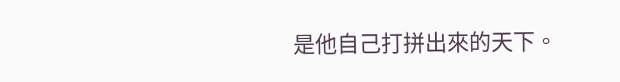是他自己打拼出來的天下。